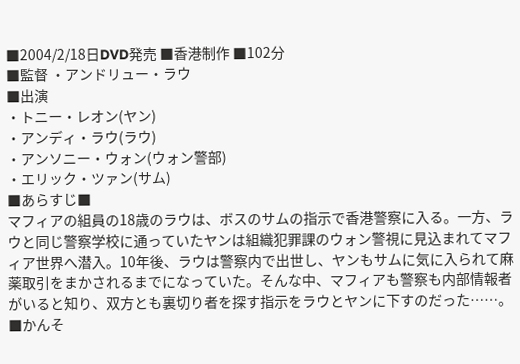■2004/2/18日DVD発売 ■香港制作 ■102分
■監督 ・アンドリュー・ラウ
■出演
・トニー・レオン(ヤン)
・アンディ・ラウ(ラウ)
・アンソニー・ウォン(ウォン警部)
・エリック・ツァン(サム)
■あらすじ■
マフィアの組員の18歳のラウは、ボスのサムの指示で香港警察に入る。一方、ラウと同じ警察学校に通っていたヤンは組織犯罪課のウォン警視に見込まれてマフィア世界へ潜入。10年後、ラウは警察内で出世し、ヤンもサムに気に入られて麻薬取引をまかされるまでになっていた。そんな中、マフィアも警察も内部情報者がいると知り、双方とも裏切り者を探す指示をラウとヤンに下すのだった……。
■かんそ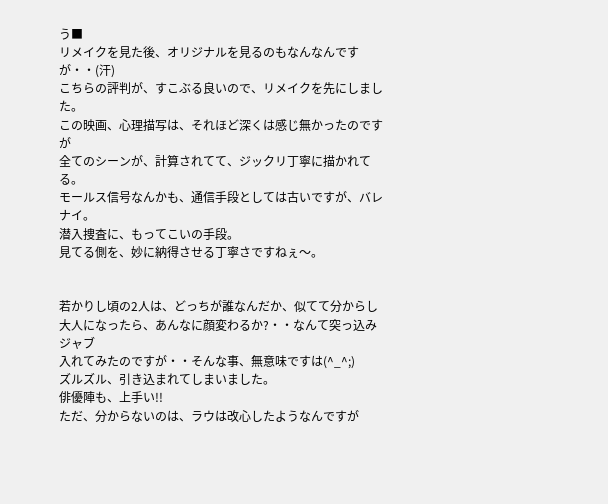う■
リメイクを見た後、オリジナルを見るのもなんなんですが・・(汗)
こちらの評判が、すこぶる良いので、リメイクを先にしました。
この映画、心理描写は、それほど深くは感じ無かったのですが
全てのシーンが、計算されてて、ジックリ丁寧に描かれてる。
モールス信号なんかも、通信手段としては古いですが、バレナイ。
潜入捜査に、もってこいの手段。
見てる側を、妙に納得させる丁寧さですねぇ〜。


若かりし頃の2人は、どっちが誰なんだか、似てて分からし
大人になったら、あんなに顔変わるか?・・なんて突っ込みジャブ
入れてみたのですが・・そんな事、無意味ですは(^_^;)
ズルズル、引き込まれてしまいました。
俳優陣も、上手い!!
ただ、分からないのは、ラウは改心したようなんですが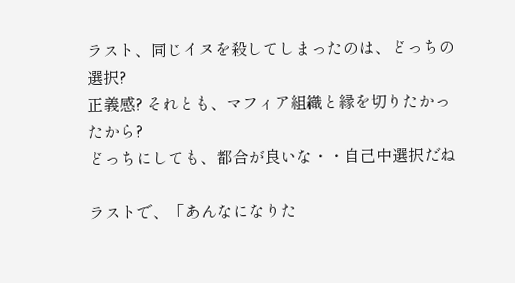ラスト、同じイヌを殺してしまったのは、どっちの選択?
正義感? それとも、マフィア組織と縁を切りたかったから?
どっちにしても、都合が良いな・・自己中選択だね

ラストで、「あんなになりた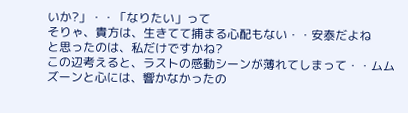いか?」・・「なりたい」って
そりゃ、貴方は、生きてて捕まる心配もない・・安泰だよね
と思ったのは、私だけですかね?
この辺考えると、ラストの感動シーンが薄れてしまって・・ムム
ズーンと心には、響かなかったの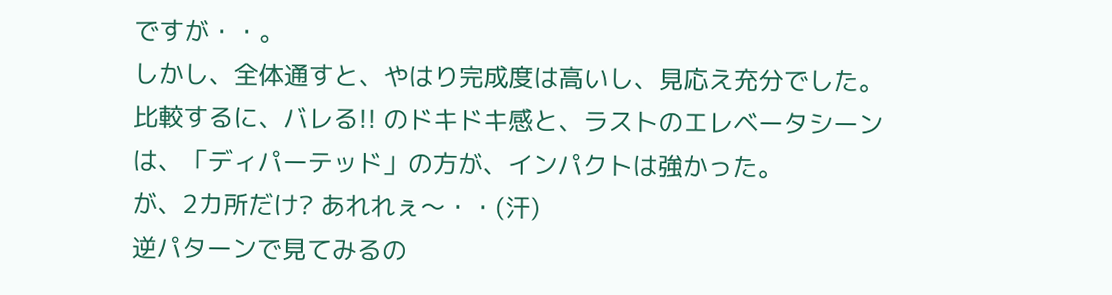ですが・・。
しかし、全体通すと、やはり完成度は高いし、見応え充分でした。
比較するに、バレる!! のドキドキ感と、ラストのエレベータシーン
は、「ディパーテッド」の方が、インパクトは強かった。
が、2カ所だけ? あれれぇ〜・・(汗)
逆パターンで見てみるの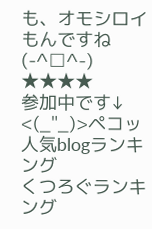も、オモシロイもんですね(-^□^-)
★★★★
参加中です↓ <(_"_)>ペコッ
人気blogランキング
くつろぐランキング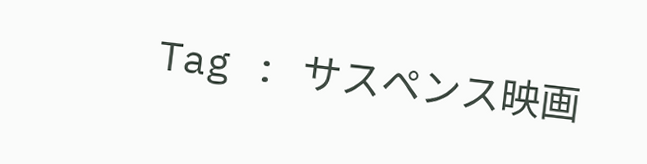Tag : サスペンス映画